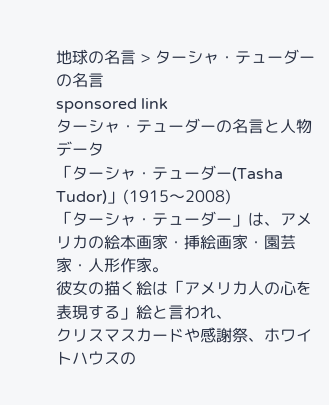地球の名言 > ターシャ・テューダーの名言
sponsored link
ターシャ・テューダーの名言と人物データ
「ターシャ・テューダー(Tasha Tudor)」(1915〜2008)
「ターシャ・テューダー」は、アメリカの絵本画家・挿絵画家・園芸家・人形作家。
彼女の描く絵は「アメリカ人の心を表現する」絵と言われ、
クリスマスカードや感謝祭、ホワイトハウスの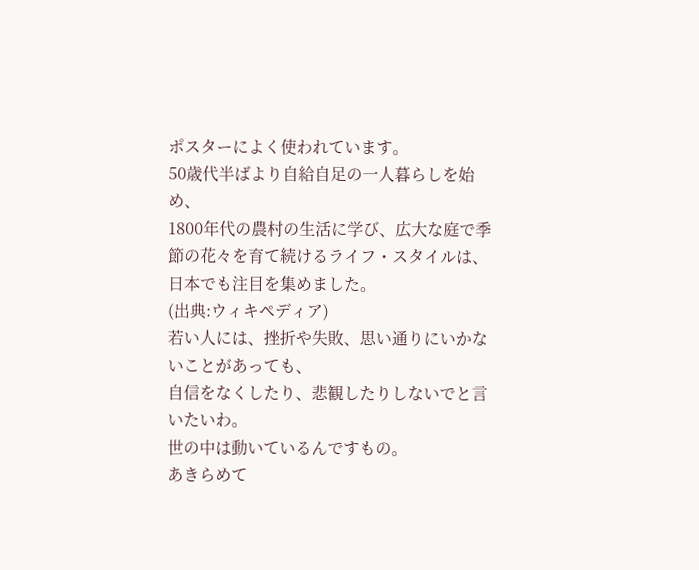ポスターによく使われています。
50歳代半ばより自給自足の一人暮らしを始め、
1800年代の農村の生活に学び、広大な庭で季節の花々を育て続けるライフ・スタイルは、
日本でも注目を集めました。
(出典:ウィキペディア)
若い人には、挫折や失敗、思い通りにいかないことがあっても、
自信をなくしたり、悲観したりしないでと言いたいわ。
世の中は動いているんですもの。
あきらめて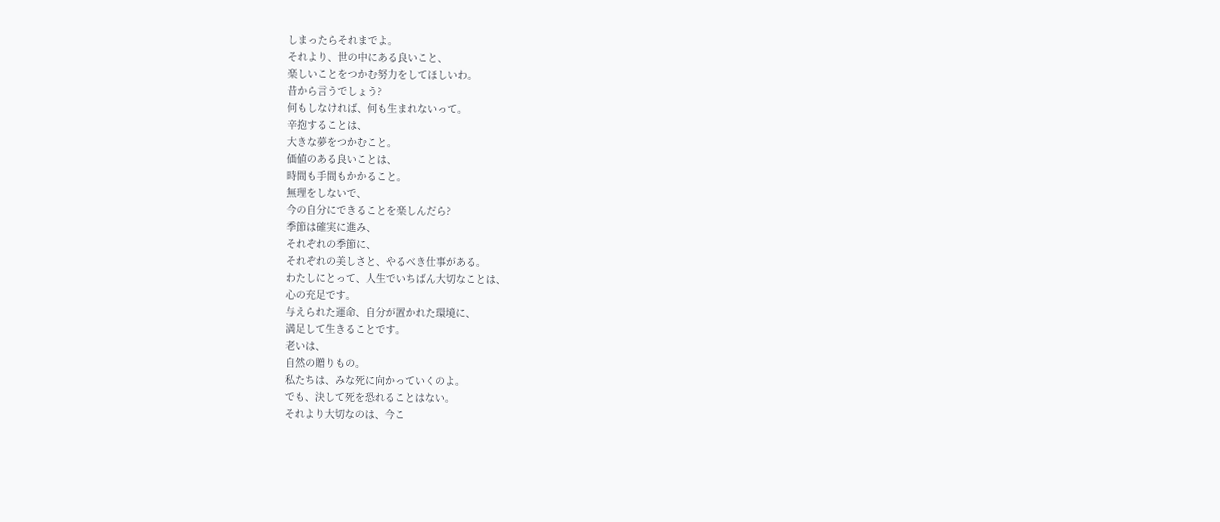しまったらそれまでよ。
それより、世の中にある良いこと、
楽しいことをつかむ努力をしてほしいわ。
昔から言うでしょう?
何もしなければ、何も生まれないって。
辛抱することは、
大きな夢をつかむこと。
価値のある良いことは、
時間も手間もかかること。
無理をしないで、
今の自分にできることを楽しんだら?
季節は確実に進み、
それぞれの季節に、
それぞれの美しさと、やるべき仕事がある。
わたしにとって、人生でいちばん大切なことは、
心の充足です。
与えられた運命、自分が置かれた環境に、
満足して生きることです。
老いは、
自然の贈りもの。
私たちは、みな死に向かっていくのよ。
でも、決して死を恐れることはない。
それより大切なのは、今こ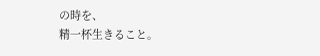の時を、
精一杯生きること。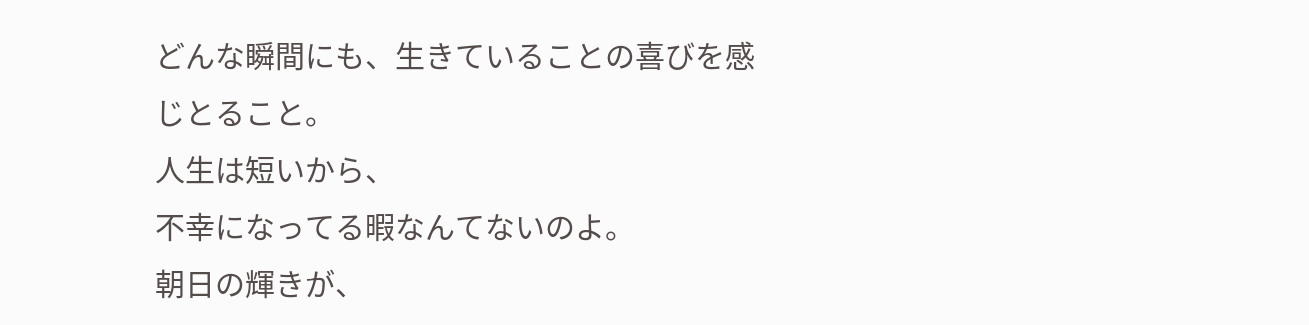どんな瞬間にも、生きていることの喜びを感じとること。
人生は短いから、
不幸になってる暇なんてないのよ。
朝日の輝きが、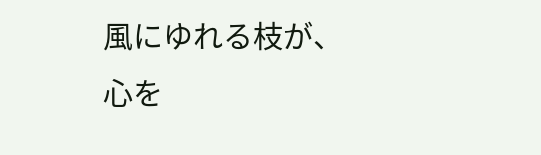風にゆれる枝が、
心を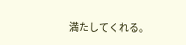満たしてくれる。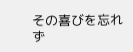その喜びを忘れず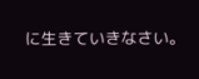に生きていきなさい。